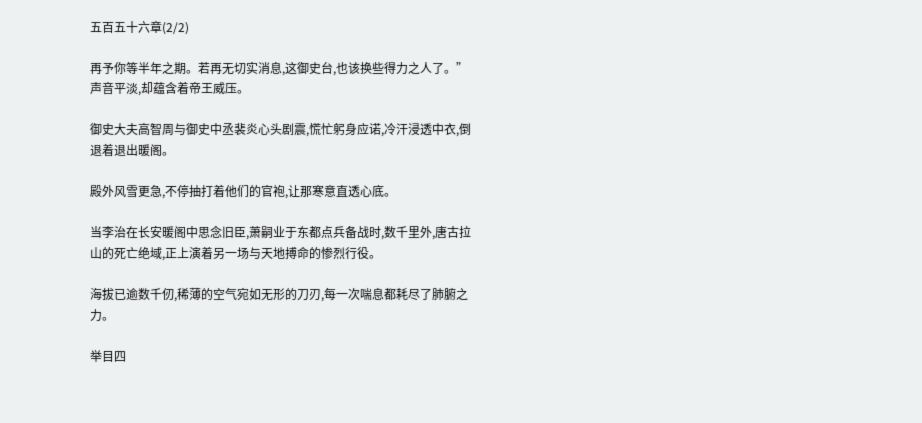五百五十六章(2/2)

再予你等半年之期。若再无切实消息,这御史台,也该换些得力之人了。”声音平淡,却蕴含着帝王威压。

御史大夫高智周与御史中丞裴炎心头剧震,慌忙躬身应诺,冷汗浸透中衣,倒退着退出暖阁。

殿外风雪更急,不停抽打着他们的官袍,让那寒意直透心底。

当李治在长安暖阁中思念旧臣,萧嗣业于东都点兵备战时,数千里外,唐古拉山的死亡绝域,正上演着另一场与天地搏命的惨烈行役。

海拔已逾数千仞,稀薄的空气宛如无形的刀刃,每一次喘息都耗尽了肺腑之力。

举目四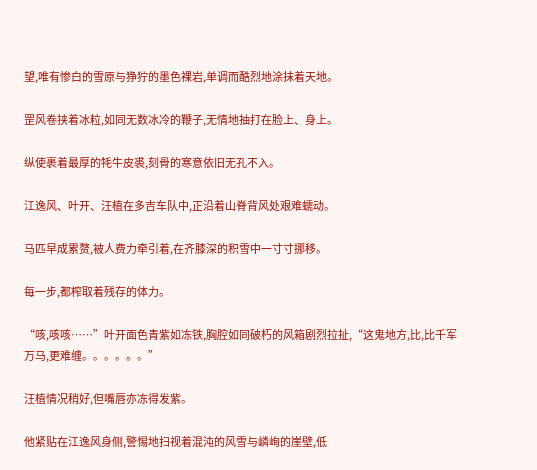望,唯有惨白的雪原与狰狞的墨色裸岩,单调而酷烈地涂抹着天地。

罡风卷挟着冰粒,如同无数冰冷的鞭子,无情地抽打在脸上、身上。

纵使裹着最厚的牦牛皮裘,刻骨的寒意依旧无孔不入。

江逸风、叶开、汪植在多吉车队中,正沿着山脊背风处艰难蠕动。

马匹早成累赘,被人费力牵引着,在齐膝深的积雪中一寸寸挪移。

每一步,都榨取着残存的体力。

“咳,咳咳……”叶开面色青紫如冻铁,胸腔如同破朽的风箱剧烈拉扯,“这鬼地方,比,比千军万马,更难缠。。。。。。”

汪植情况稍好,但嘴唇亦冻得发紫。

他紧贴在江逸风身侧,警惕地扫视着混沌的风雪与嶙峋的崖壁,低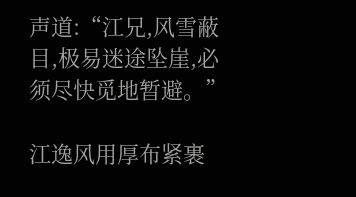声道:“江兄,风雪蔽目,极易迷途坠崖,必须尽快觅地暂避。”

江逸风用厚布紧裹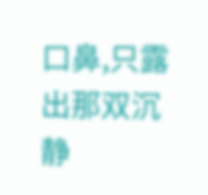口鼻,只露出那双沉静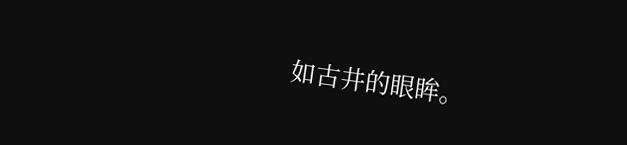如古井的眼眸。